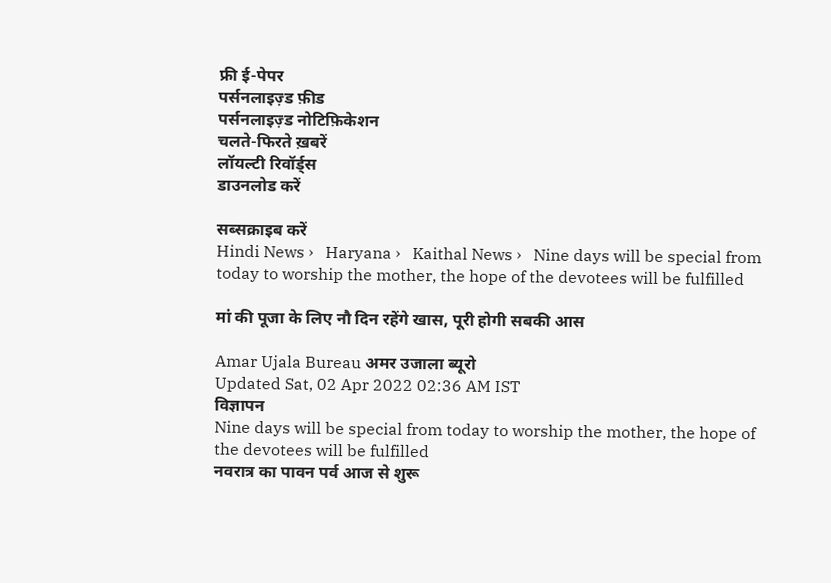फ्री ई-पेपर
पर्सनलाइज़्ड फ़ीड
पर्सनलाइज़्ड नोटिफ़िकेशन
चलते-फिरते ख़बरें
लॉयल्टी रिवॉर्ड्स
डाउनलोड करें

सब्सक्राइब करें
Hindi News ›   Haryana ›   Kaithal News ›   Nine days will be special from today to worship the mother, the hope of the devotees will be fulfilled

मां की पूजा के लिए नौ दिन रहेंगे खास, पूरी होगी सबकी आस

Amar Ujala Bureau अमर उजाला ब्यूरो
Updated Sat, 02 Apr 2022 02:36 AM IST
विज्ञापन
Nine days will be special from today to worship the mother, the hope of the devotees will be fulfilled
नवरात्र का पावन पर्व आज से शुरू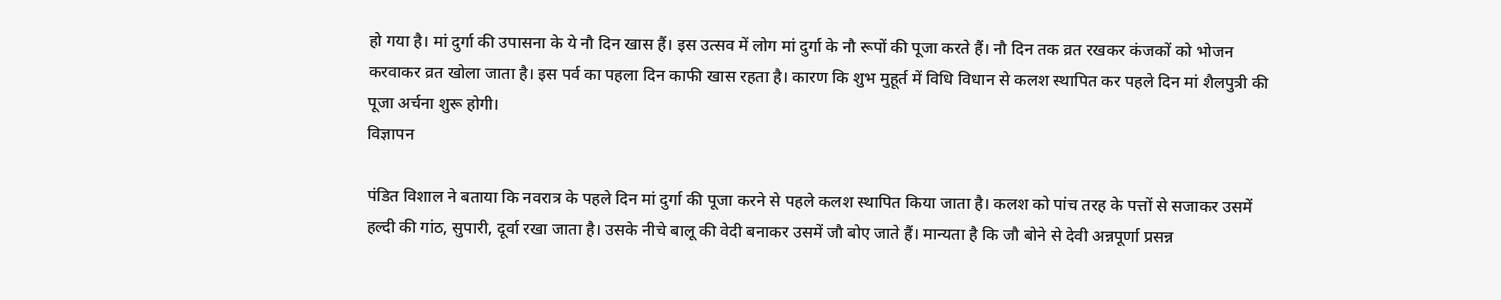हो गया है। मां दुर्गा की उपासना के ये नौ दिन खास हैं। इस उत्सव में लोग मां दुर्गा के नौ रूपों की पूजा करते हैं। नौ दिन तक व्रत रखकर कंजकों को भोजन करवाकर व्रत खोला जाता है। इस पर्व का पहला दिन काफी खास रहता है। कारण कि शुभ मुहूर्त में विधि विधान से कलश स्थापित कर पहले दिन मां शैलपुत्री की पूजा अर्चना शुरू होगी।
विज्ञापन

पंडित विशाल ने बताया कि नवरात्र के पहले दिन मां दुर्गा की पूजा करने से पहले कलश स्थापित किया जाता है। कलश को पांच तरह के पत्तों से सजाकर उसमें हल्दी की गांठ, सुपारी, दूर्वा रखा जाता है। उसके नीचे बालू की वेदी बनाकर उसमें जौ बोए जाते हैं। मान्यता है कि जौ बोने से देवी अन्नपूर्णा प्रसन्न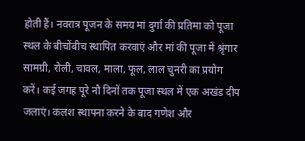होती हैं। नवरात्र पूजन के समय मां दुर्गा की प्रतिमा को पूजा स्थल के बीचोंबीच स्थापित करवाएं और मां की पूजा में श्रृंगार सामग्री, रोली, चावल, माला, फूल, लाल चुनरी का प्रयोग करें। कई जगह पूरे नौ दिनों तक पूजा स्थल में एक अखंड दीप जलाएं। कलश स्थापना करने के बाद गणेश और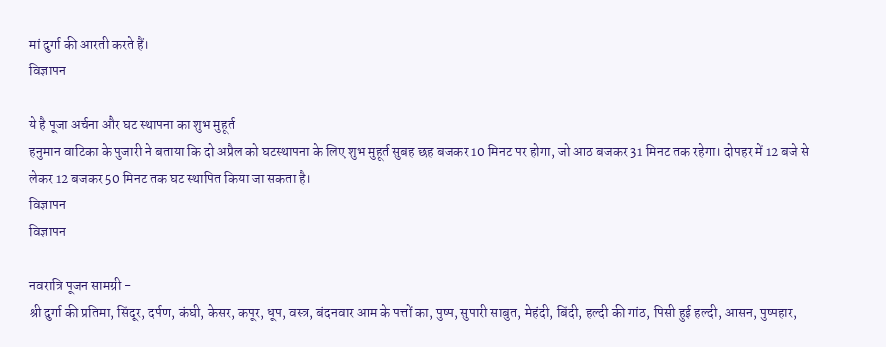मां दुर्गा की आरती करते हैं।
विज्ञापन

ये है पूजा अर्चना और घट स्थापना का शुभ मुहूर्त
हनुमान वाटिका के पुजारी ने बताया कि दो अप्रैल को घटस्थापना के लिए शुभ मुहूर्त सुबह छह बजकर 10 मिनट पर होगा, जो आठ बजकर 31 मिनट तक रहेगा। दोपहर में 12 बजे से लेकर 12 बजकर 50 मिनट तक घट स्थापित किया जा सकता है।
विज्ञापन
विज्ञापन

नवरात्रि पूजन सामग्री -
श्री दुर्गा की प्रतिमा, सिंदूर, दर्पण, कंघी, केसर, कपूर, धूप, वस्त्र, बंदनवार आम के पत्तों का, पुष्प, सुपारी साबुत, मेहंदी, बिंदी, हल्दी की गांठ, पिसी हुई हल्दी, आसन, पुष्पहार,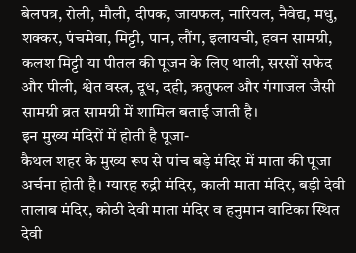बेलपत्र, रोली, मौली, दीपक, जायफल, नारियल, नैवेद्य, मधु, शक्कर, पंचमेवा, मिट्टी, पान, लौंग, इलायची, हवन सामग्री, कलश मिट्टी या पीतल की पूजन के लिए थाली, सरसों सफेद और पीली, श्वेत वस्त्र, दूध, दही, ऋतुफल और गंगाजल जैसी सामग्री व्रत सामग्री में शामिल बताई जाती है।
इन मुख्य मंदिरों में होती है पूजा-
कैथल शहर के मुख्य रूप से पांच बड़े मंदिर में माता की पूजा अर्चना होती है। ग्यारह रुद्री मंदिर, काली माता मंदिर, बड़ी देवी तालाब मंदिर, कोठी देवी माता मंदिर व हनुमान वाटिका स्थित देवी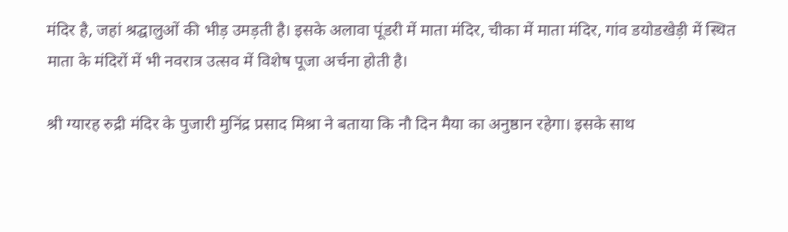मंदिर है, जहां श्रद्घालुओं की भीड़ उमड़ती है। इसके अलावा पूंडरी में माता मंदिर, चीका में माता मंदिर, गांव डयोडखेड़ी में स्थित माता के मंदिरों में भी नवरात्र उत्सव में विशेष पूजा अर्चना होती है।

श्री ग्यारह रुद्री मंदिर के पुजारी मुनिंद्र प्रसाद मिश्रा ने बताया कि नौ दिन मैया का अनुष्ठान रहेगा। इसके साथ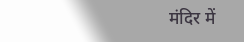मंदिर में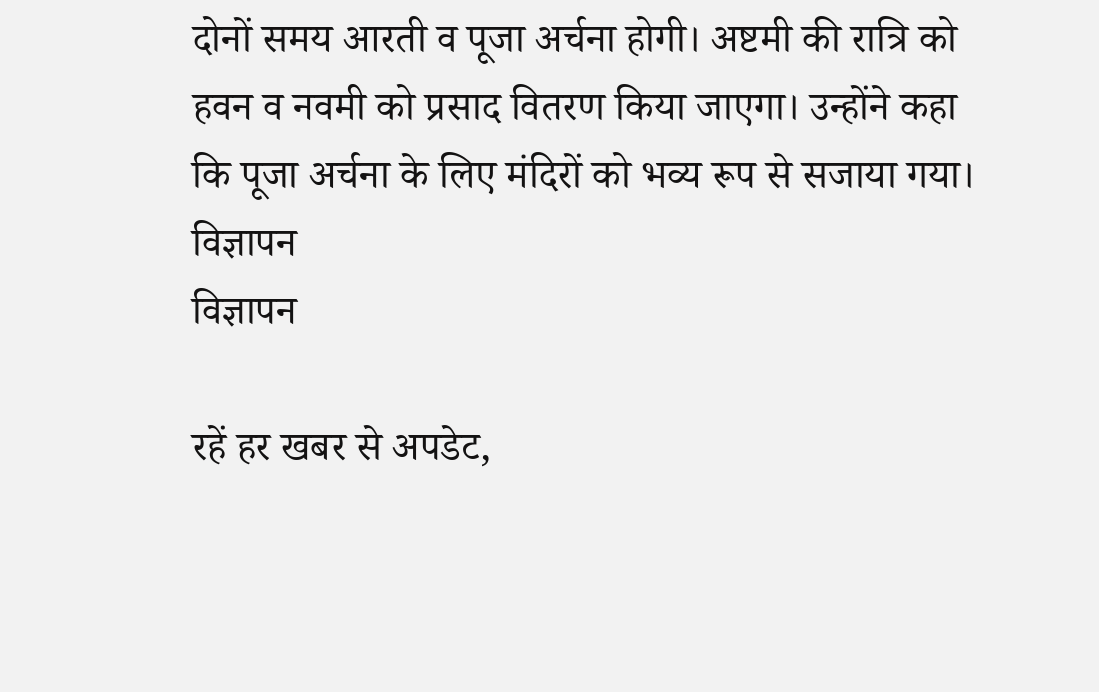दोनों समय आरती व पूजा अर्चना होगी। अष्टमी की रात्रि को हवन व नवमी को प्रसाद वितरण किया जाएगा। उन्होंने कहा कि पूजा अर्चना के लिए मंदिरों को भव्य रूप से सजाया गया।
विज्ञापन
विज्ञापन

रहें हर खबर से अपडेट,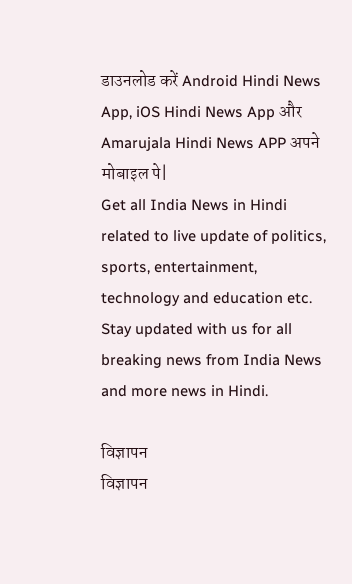डाउनलोड करें Android Hindi News App, iOS Hindi News App और Amarujala Hindi News APP अपने मोबाइल पे|
Get all India News in Hindi related to live update of politics, sports, entertainment, technology and education etc. Stay updated with us for all breaking news from India News and more news in Hindi.

विज्ञापन
विज्ञापन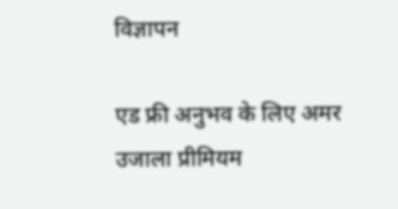विज्ञापन

एड फ्री अनुभव के लिए अमर उजाला प्रीमियम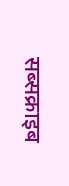सब्सक्राइब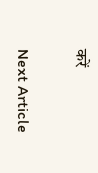करें

Next Article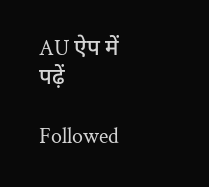AU ऐप में पढ़ें

Followed